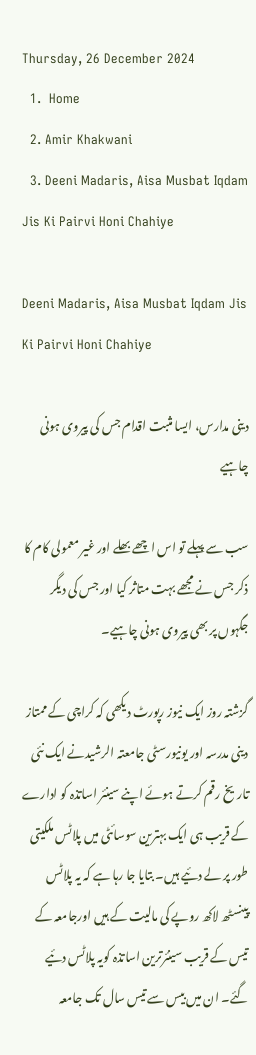Thursday, 26 December 2024
  1.  Home
  2. Amir Khakwani
  3. Deeni Madaris, Aisa Musbat Iqdam Jis Ki Pairvi Honi Chahiye

Deeni Madaris, Aisa Musbat Iqdam Jis Ki Pairvi Honi Chahiye

دینی مدارس، ایسا مثبت اقدام جس کی پیروی ہونی چاہیے

سب سے پہلے تو اس اچھے بھلے اور غیر معمولی کام کا ذکر جس نے مجھے بہت متاثر کیا اور جس کی دیگر جگہوں پر بھی پیروی ہونی چاہیے۔

گزشتہ روز ایک نیوز رپورٹ دیکھی کہ کراچی کے ممتاز دینی مدرسہ اور یونیورسٹی جامعتہ الرشیدنے ایک نئی تاریخ رقم کرتے ہوئے اپنے سینئر اساتذہ کو ادارے کے قریب ہی ایک بہترین سوسائٹی میں پلاٹس ملکیتی طور پر لے دئیے ہیں۔ بتایا جا رہا ہے کہ یہ پلاٹس پینسٹھ لاکھ روپے کی مالیت کے ہیں اورجامعہ کے تیس کے قریب سینئرترین اساتذہ کویہ پلاٹس دئیے گئے۔ ان میں بیس سے تیس سال تک جامعہ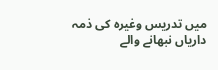میں تدریس وغیرہ کی ذمہ داریاں نبھانے والے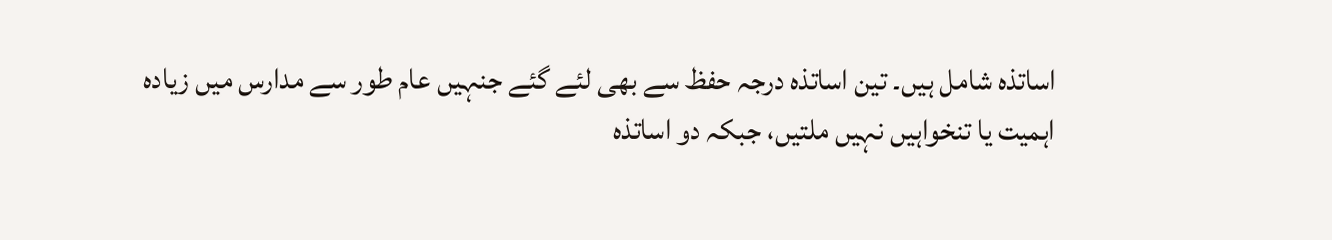اساتذہ شامل ہیں۔ تین اساتذہ درجہ حفظ سے بھی لئے گئے جنہیں عام طور سے مدارس میں زیادہ اہمیت یا تنخواہیں نہیں ملتیں، جبکہ دو اساتذہ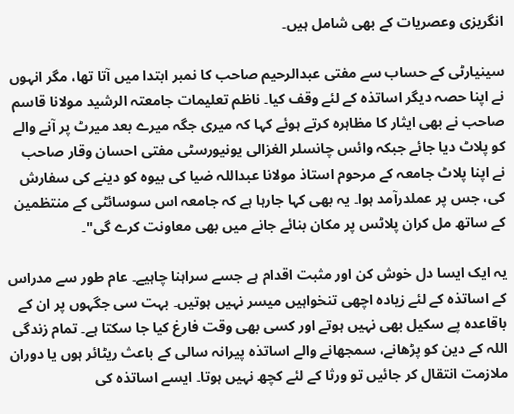انگریزی وعصریات کے بھی شامل ہیں۔

سینیارٹی کے حساب سے مفتی عبدالرحیم صاحب کا نمبر ابتدا میں آتا تھا، مگر انہوں نے اپنا حصہ دیگر اساتذہ کے لئے وقف کیا۔ ناظم تعلیمات جامعتہ الرشید مولانا قاسم صاحب نے بھی ایثار کا مظاہرہ کرتے ہوئے کہا کہ میری جگہ میرے بعد میرٹ پر آنے والے کو پلاٹ دیا جائے جبکہ وائس چانسلر الغزالی یونیورسٹی مفتی احسان وقار صاحب نے اپنا پلاٹ جامعہ کے مرحوم استاذ مولانا عبداللہ ضیا کی بیوہ کو دینے کی سفارش کی، جس پر عملدرآمد ہوا۔ یہ بھی کہا جارہا ہے کہ جامعہ اس سوسائٹی کے منتظمین کے ساتھ مل کران پلاٹس پر مکان بنائے جانے میں بھی معاونت کرے گی"۔

یہ ایک ایسا دل خوش کن اور مثبت اقدام ہے جسے سراہنا چاہیے۔ عام طور سے مدراس کے اساتذہ کے لئے زیادہ اچھی تنخواہیں میسر نہیں ہوتیں۔ بہت سی جگہوں پر ان کے باقاعدہ پے سکیل بھی نہیں ہوتے اور کسی بھی وقت فارغ کیا جا سکتا ہے۔ تمام زندگی اللہ کے دین کو پڑھانے، سمجھانے والے اساتذہ پیرانہ سالی کے باعث ریٹائر ہوں یا دوران ملازمت انتقال کر جائیں تو ورثا کے لئے کچھ نہیں ہوتا۔ ایسے اساتذہ کی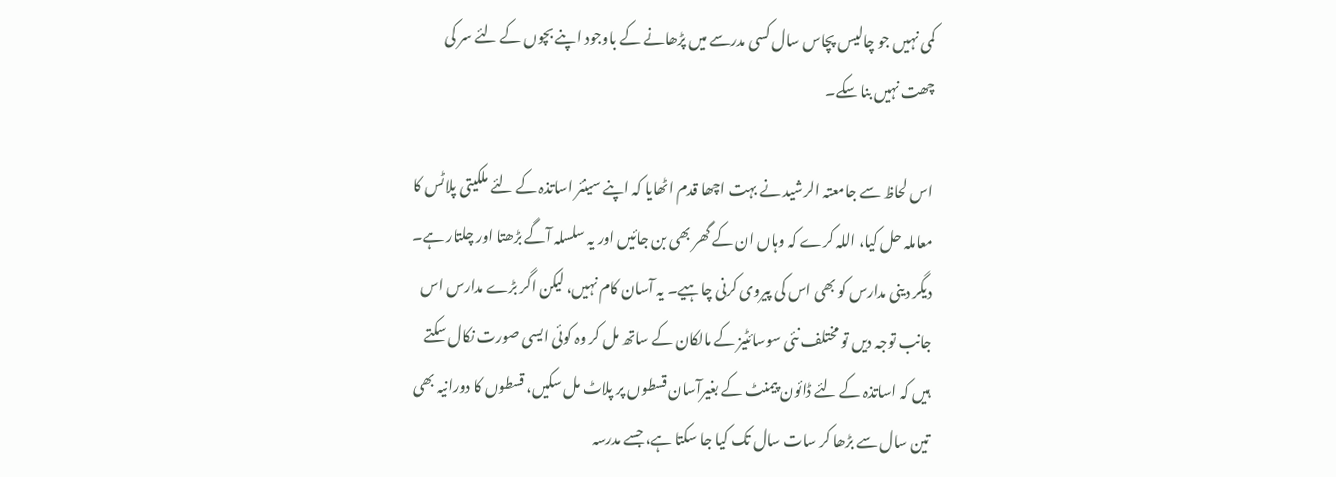کمی نہیں جو چالیس پچاس سال کسی مدرسے میں پڑھانے کے باوجود اپنے بچوں کے لئے سر کی چھت نہیں بنا سکے۔

اس لحاظ سے جامعتہ الرشید نے بہت اچھا قدم اٹھایا کہ اپنے سینئر اساتذہ کے لئے ملکیتی پلاٹس کا معاملہ حل کیا، اللہ کرے کہ وہاں ان کے گھر بھی بن جائیں اور یہ سلسلہ آگے بڑھتا اور چلتار ہے۔ دیگر دینی مدارس کو بھی اس کی پیروی کرنی چاہیے۔ یہ آسان کام نہیں، لیکن اگر بڑے مدارس اس جانب توجہ دیں تو مختلف نئی سوسائٹیز کے مالکان کے ساتھ مل کر وہ کوئی ایسی صورت نکال سکتے ہیں کہ اساتذہ کے لئے ڈائون پیمنٹ کے بغیرآسان قسطوں پر پلاٹ مل سکیں، قسطوں کا دورانیہ بھی تین سال سے بڑھا کر سات سال تک کیا جا سکتا ہے، جسے مدرسہ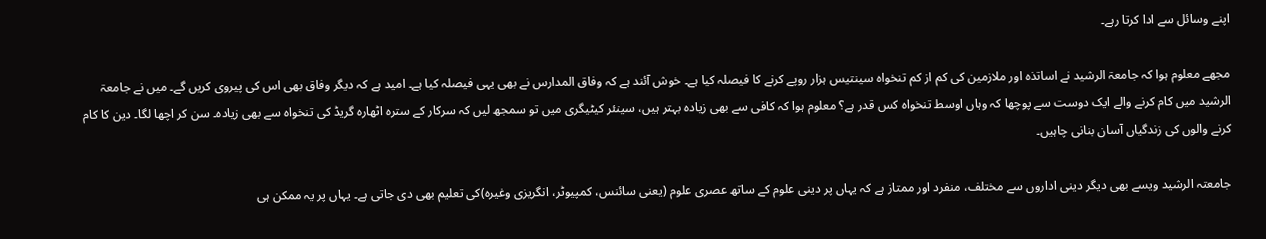اپنے وسائل سے ادا کرتا رہے۔

مجھے معلوم ہوا کہ جامعۃ الرشید نے اساتذہ اور ملازمین کی کم از کم تنخواہ سینتیس ہزار روپے کرنے کا فیصلہ کیا ہے۔ خوش آئند ہے کہ وفاق المدارس نے بھی یہی فیصلہ کیا ہے۔ امید ہے کہ دیگر وفاق بھی اس کی پیروی کریں گے۔ میں نے جامعۃ الرشید میں کام کرنے والے ایک دوست سے پوچھا کہ وہاں اوسط تنخواہ کس قدر ہے؟ معلوم ہوا کہ کافی سے بھی زیادہ بہتر ہیں، سینئر کیٹیگری میں تو سمجھ لیں کہ سرکار کے سترہ اٹھارہ گریڈ کی تنخواہ سے بھی زیادہ۔ سن کر اچھا لگا۔ دین کا کام کرنے والوں کی زندگیاں آسان بنانی چاہیں۔

جامعتہ الرشید ویسے بھی دیگر دینی اداروں سے مختلف، منفرد اور ممتاز ہے کہ یہاں پر دینی علوم کے ساتھ عصری علوم (یعنی سائنس، کمپیوٹر، انگریزی وغیرہ)کی تعلیم بھی دی جاتی ہے۔ یہاں پر یہ ممکن ہی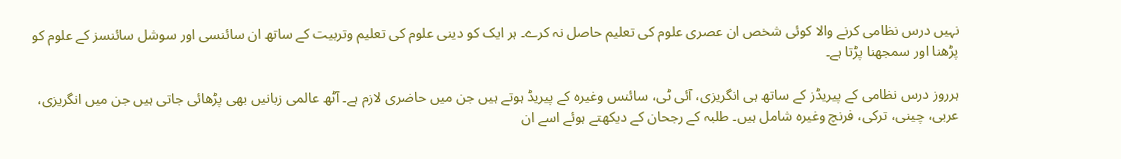نہیں درس نظامی کرنے والا کوئی شخص ان عصری علوم کی تعلیم حاصل نہ کرے۔ ہر ایک کو دینی علوم کی تعلیم وتربیت کے ساتھ ان سائنسی اور سوشل سائنسز کے علوم کو پڑھنا اور سمجھنا پڑتا ہے۔

ہرروز درس نظامی کے پیریڈز کے ساتھ ہی انگریزی، آئی ٹی، سائنس وغیرہ کے پیریڈ ہوتے ہیں جن میں حاضری لازم ہے۔ آٹھ عالمی زبانیں بھی پڑھائی جاتی ہیں جن میں انگریزی، عربی، چینی، ترکی، فرنچ وغیرہ شامل ہیں۔ طلبہ کے رجحان کے دیکھتے ہوئے اسے ان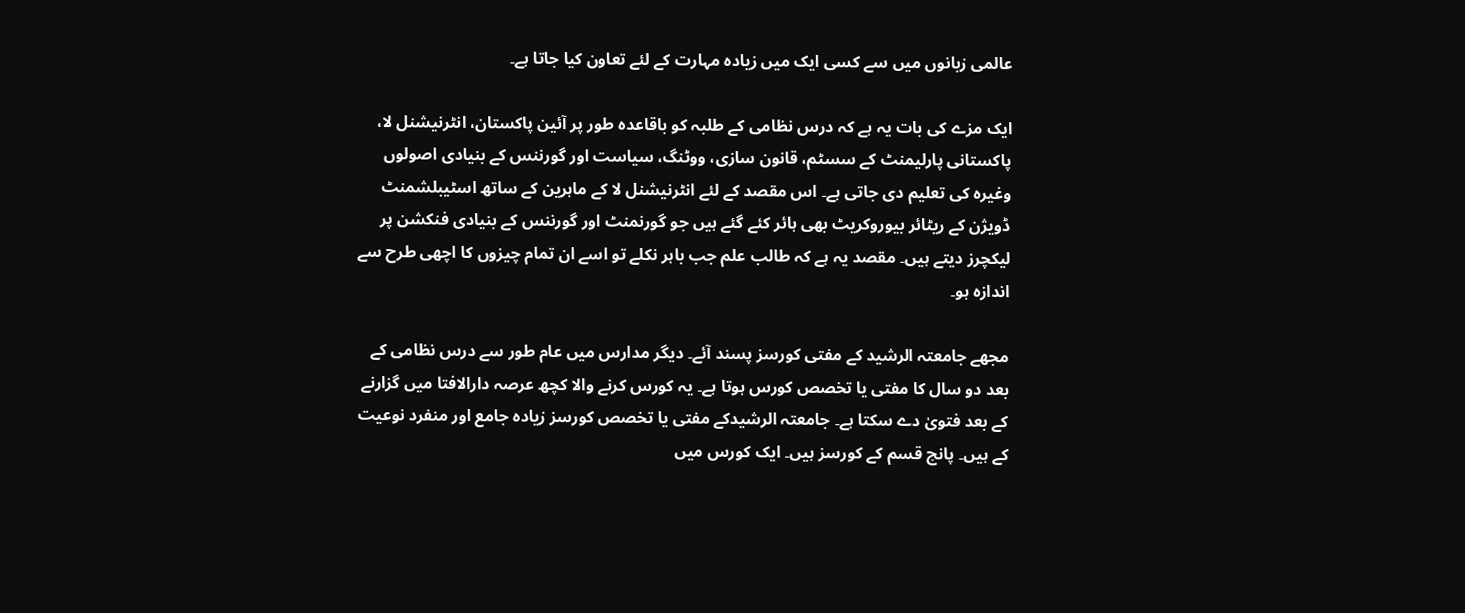عالمی زبانوں میں سے کسی ایک میں زیادہ مہارت کے لئے تعاون کیا جاتا ہے۔

ایک مزے کی بات یہ ہے کہ درس نظامی کے طلبہ کو باقاعدہ طور پر آئین پاکستان، انٹرنیشنل لا، پاکستانی پارلیمنٹ کے سسٹم، قانون سازی، ووٹنگ، سیاست اور گورننس کے بنیادی اصولوں وغیرہ کی تعلیم دی جاتی ہے۔ اس مقصد کے لئے انٹرنیشنل لا کے ماہرین کے ساتھ اسٹیبلشمنٹ ڈویژن کے ریٹائر بیوروکریٹ بھی ہائر کئے گئے ہیں جو گورنمنٹ اور گورننس کے بنیادی فنکشن پر لیکچرز دیتے ہیں۔ مقصد یہ ہے کہ طالب علم جب باہر نکلے تو اسے ان تمام چیزوں کا اچھی طرح سے اندازہ ہو۔

مجھے جامعتہ الرشید کے مفتی کورسز پسند آئے۔ دیگر مدارس میں عام طور سے درس نظامی کے بعد دو سال کا مفتی یا تخصص کورس ہوتا ہے۔ یہ کورس کرنے والا کچھ عرصہ دارالافتا میں گزارنے کے بعد فتویٰ دے سکتا ہے۔ جامعتہ الرشیدکے مفتی یا تخصص کورسز زیادہ جامع اور منفرد نوعیت کے ہیں۔ پانچ قسم کے کورسز ہیں۔ ایک کورس میں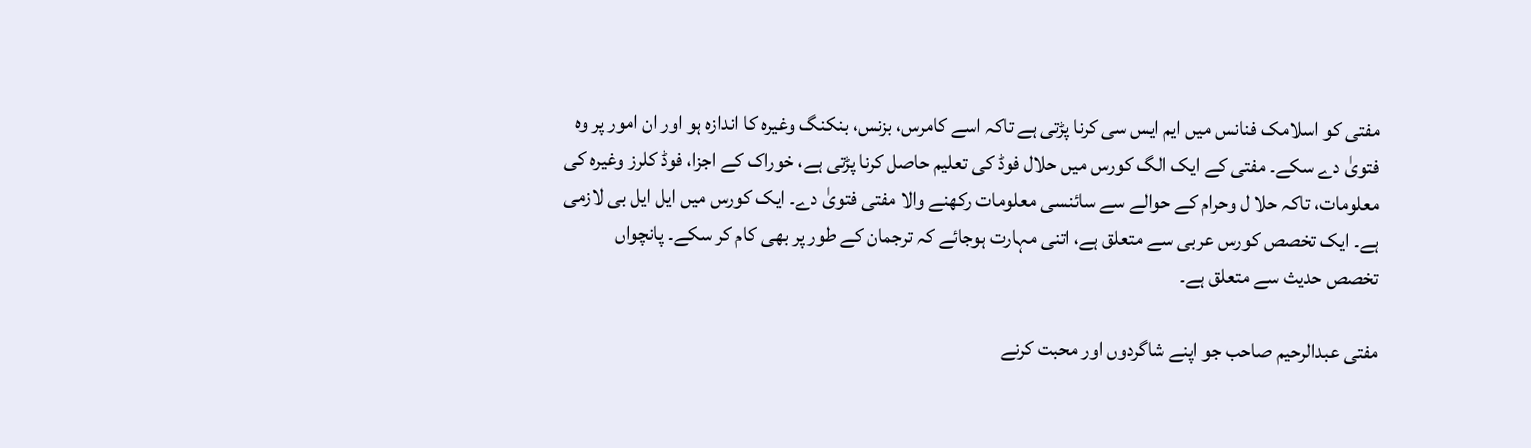مفتی کو اسلامک فنانس میں ایم ایس سی کرنا پڑتی ہے تاکہ اسے کامرس، بزنس، بنکنگ وغیرہ کا اندازہ ہو اور ان امور پر وہ فتویٰ دے سکے۔ مفتی کے ایک الگ کورس میں حلال فوڈ کی تعلیم حاصل کرنا پڑتی ہے، خوراک کے اجزا، فوڈ کلرز وغیرہ کی معلومات، تاکہ حلا ل وحرام کے حوالے سے سائنسی معلومات رکھنے والا مفتی فتویٰ دے۔ ایک کورس میں ایل ایل بی لازمی ہے۔ ایک تخصص کورس عربی سے متعلق ہے، اتنی مہارت ہوجائے کہ ترجمان کے طور پر بھی کام کر سکے۔ پانچواں تخصص حدیث سے متعلق ہے۔

مفتی عبدالرحیم صاحب جو اپنے شاگردوں اور محبت کرنے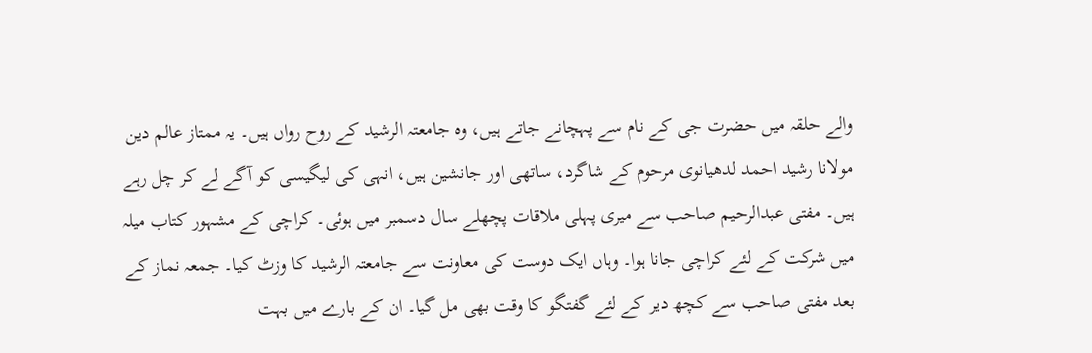والے حلقہ میں حضرت جی کے نام سے پہچانے جاتے ہیں، وہ جامعتہ الرشید کے روح رواں ہیں۔ یہ ممتاز عالم دین مولانا رشید احمد لدھیانوی مرحوم کے شاگرد، ساتھی اور جانشین ہیں، انہی کی لیگیسی کو آگے لے کر چل رہے ہیں۔ مفتی عبدالرحیم صاحب سے میری پہلی ملاقات پچھلے سال دسمبر میں ہوئی۔ کراچی کے مشہور کتاب میلہ میں شرکت کے لئے کراچی جانا ہوا۔ وہاں ایک دوست کی معاونت سے جامعتہ الرشید کا وزٹ کیا۔ جمعہ نماز کے بعد مفتی صاحب سے کچھ دیر کے لئے گفتگو کا وقت بھی مل گیا۔ ان کے بارے میں بہت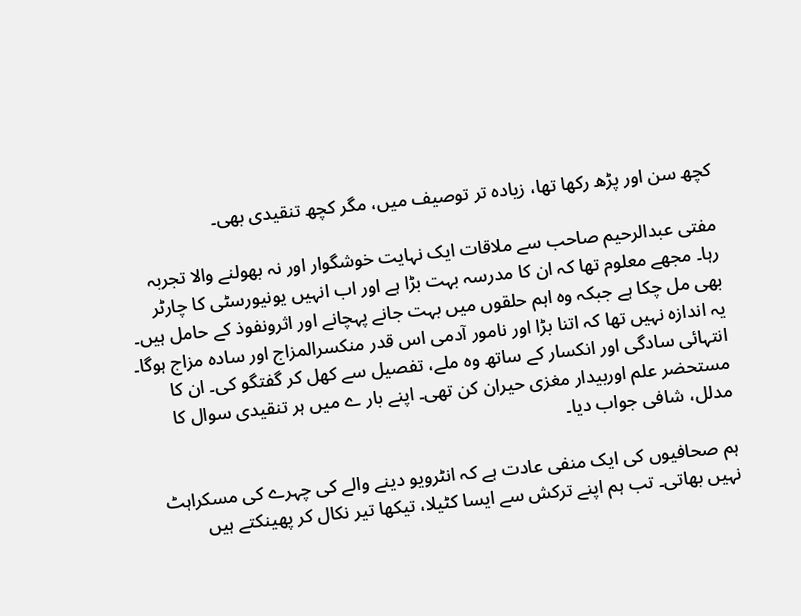کچھ سن اور پڑھ رکھا تھا، زیادہ تر توصیف میں، مگر کچھ تنقیدی بھی۔

مفتی عبدالرحیم صاحب سے ملاقات ایک نہایت خوشگوار اور نہ بھولنے والا تجربہ رہا۔ مجھے معلوم تھا کہ ان کا مدرسہ بہت بڑا ہے اور اب انہیں یونیورسٹی کا چارٹر بھی مل چکا ہے جبکہ وہ اہم حلقوں میں بہت جانے پہچانے اور اثرونفوذ کے حامل ہیں۔ یہ اندازہ نہیں تھا کہ اتنا بڑا اور نامور آدمی اس قدر منکسرالمزاج اور سادہ مزاج ہوگا۔ انتہائی سادگی اور انکسار کے ساتھ وہ ملے، تفصیل سے کھل کر گفتگو کی۔ ان کا مستحضر علم اوربیدار مغزی حیران کن تھی۔ اپنے بار ے میں ہر تنقیدی سوال کا مدلل، شافی جواب دیا۔

ہم صحافیوں کی ایک منفی عادت ہے کہ انٹرویو دینے والے کی چہرے کی مسکراہٹ نہیں بھاتی۔ تب ہم اپنے ترکش سے ایسا کٹیلا، تیکھا تیر نکال کر پھینکتے ہیں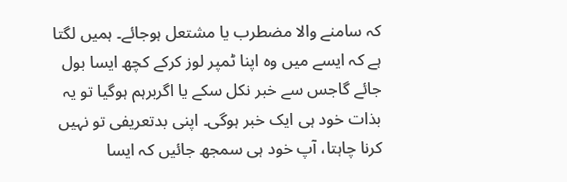کہ سامنے والا مضطرب یا مشتعل ہوجائے۔ ہمیں لگتا ہے کہ ایسے میں وہ اپنا ٹمپر لوز کرکے کچھ ایسا بول جائے گاجس سے خبر نکل سکے یا اگربرہم ہوگیا تو یہ بذات خود ہی ایک خبر ہوگی۔ اپنی بدتعریفی تو نہیں کرنا چاہتا، آپ خود ہی سمجھ جائیں کہ ایسا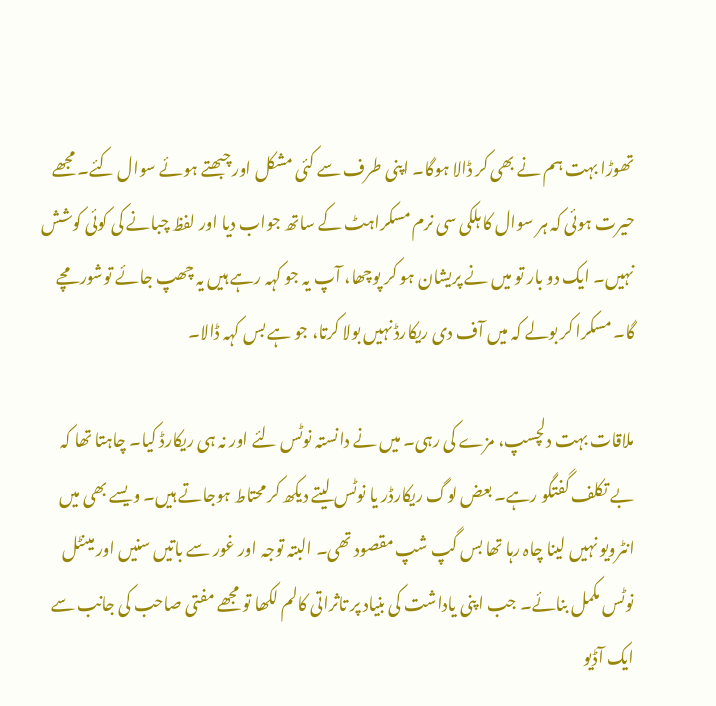تھوڑا بہت ہم نے بھی کر ڈالا ہوگا۔ اپنی طرف سے کئی مشکل اور چبھتے ہوئے سوال کئے۔ مجھے حیرت ہوئی کہ ہر سوال کا ہلکی سی نرم مسکراہٹ کے ساتھ جواب دیا اور لفظ چبانے کی کوئی کوشش نہیں۔ ایک دو بار تو میں نے پریشان ہو کر پوچھا، آپ یہ جو کہہ رہے ہیں یہ چھپ جائے توشورمچے گا۔ مسکرا کر بولے کہ میں آف دی ریکارڈ نہیں بولا کرتا، جو ہے بس کہہ ڈالا۔

ملاقات بہت دلچسپ، مزے کی رہی۔ میں نے دانستہ نوٹس لئے اور نہ ہی ریکارڈ کیا۔ چاہتا تھا کہ بے تکلف گفتگو رہے۔ بعض لوگ ریکارڈر یا نوٹس لیتے دیکھ کر محتاط ہوجاتے ہیں۔ ویسے بھی میں انٹرویو نہیں لینا چاہ رہا تھا بس گپ شپ مقصود تھی۔ البتہ توجہ اور غور سے باتیں سنیں اور مینٹل نوٹس مکمل بنائے۔ جب اپنی یاداشت کی بنیاد پر تاثراتی کالم لکھا تو مجھے مفتی صاحب کی جانب سے ایک آڈیو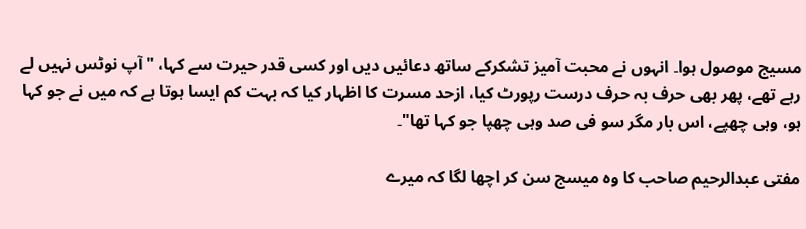مسیج موصول ہوا۔ انہوں نے محبت آمیز تشکرکے ساتھ دعائیں دیں اور کسی قدر حیرت سے کہا، " آپ نوٹس نہیں لے رہے تھے، پھر بھی حرف بہ حرف درست رپورٹ کیا، ازحد مسرت کا اظہار کیا کہ بہت کم ایسا ہوتا ہے کہ میں نے جو کہا ہو، وہی چھپے، اس بار مگر سو فی صد وہی چھپا جو کہا تھا"۔

مفتی عبدالرحیم صاحب کا وہ میسج سن کر اچھا لگا کہ میرے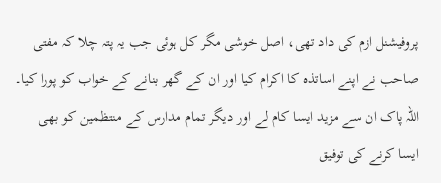پروفیشنل ازم کی داد تھی، اصل خوشی مگر کل ہوئی جب یہ پتہ چلا کہ مفتی صاحب نے اپنے اساتذہ کا اکرام کیا اور ان کے گھر بنانے کے خواب کو پورا کیا۔ اللہ پاک ان سے مزید ایسا کام لے اور دیگر تمام مدارس کے منتظمین کو بھی ایسا کرنے کی توفیق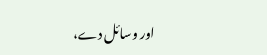اور وسائل دے،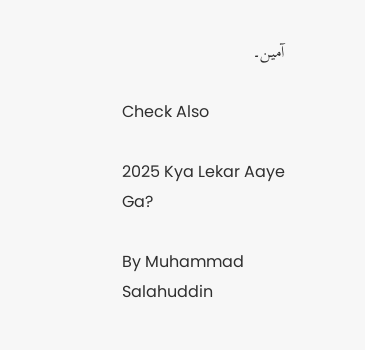آمین۔

Check Also

2025 Kya Lekar Aaye Ga?

By Muhammad Salahuddin